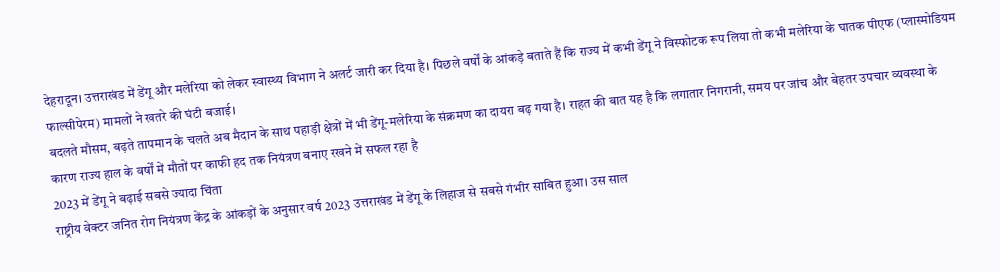देहरादून। उत्तराखंड में डेंगू और मलेरिया को लेकर स्वास्थ्य विभाग ने अलर्ट जारी कर दिया है। पिछले वर्षों के आंकड़े बताते हैं कि राज्य में कभी डेंगू ने विस्फोटक रूप लिया तो कभी मलेरिया के घातक पीएफ (प्लास्मोडियम फाल्सीपेरम) मामलों ने खतरे की घंटी बजाई।
बदलते मौसम, बढ़ते तापमान के चलते अब मैदान के साथ पहाड़ी क्षेत्रों में भी डेंगू-मलेरिया के संक्रमण का दायरा बढ़ गया है। राहत की बात यह है कि लगातार निगरानी, समय पर जांच और बेहतर उपचार व्यवस्था के कारण राज्य हाल के वर्षों में मौतों पर काफी हद तक नियंत्रण बनाए रखने में सफल रहा है
2023 में डेंगू ने बढ़ाई सबसे ज्यादा चिंता
राष्ट्रीय वेक्टर जनित रोग नियंत्रण केंद्र के आंकड़ों के अनुसार वर्ष 2023 उत्तराखंड में डेंगू के लिहाज से सबसे गंभीर साबित हुआ। उस साल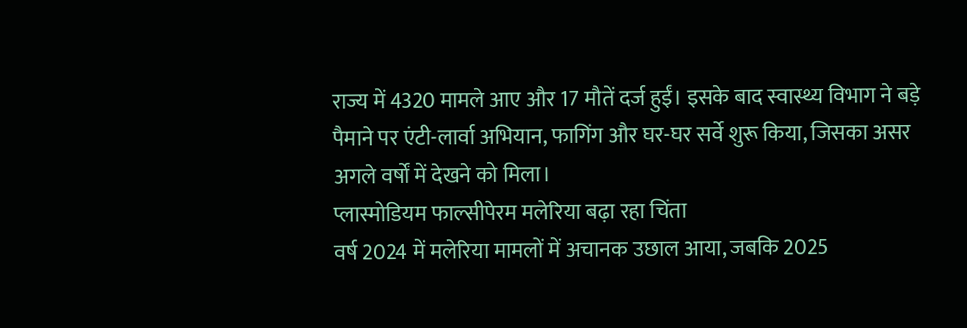राज्य में 4320 मामले आए और 17 मौतें दर्ज हुईं। इसके बाद स्वास्थ्य विभाग ने बड़े पैमाने पर एंटी-लार्वा अभियान, फागिंग और घर-घर सर्वे शुरू किया, जिसका असर अगले वर्षों में देखने को मिला।
प्लास्मोडियम फाल्सीपेरम मलेरिया बढ़ा रहा चिंता
वर्ष 2024 में मलेरिया मामलों में अचानक उछाल आया, जबकि 2025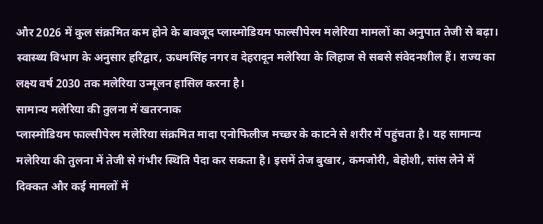और 2026 में कुल संक्रमित कम होने के बावजूद प्लास्मोडियम फाल्सीपेरम मलेरिया मामलों का अनुपात तेजी से बढ़ा। स्वास्थ्य विभाग के अनुसार हरिद्वार, ऊधमसिंह नगर व देहरादून मलेरिया के लिहाज से सबसे संवेदनशील हैं। राज्य का लक्ष्य वर्ष 2030 तक मलेरिया उन्मूलन हासिल करना है।
सामान्य मलेरिया की तुलना में खतरनाक
प्लास्मोडियम फाल्सीपेरम मलेरिया संक्रमित मादा एनोफिलीज मच्छर के काटने से शरीर में पहुंचता है। यह सामान्य मलेरिया की तुलना में तेजी से गंभीर स्थिति पैदा कर सकता है। इसमें तेज बुखार, कमजोरी, बेहोशी, सांस लेने में दिक्कत और कई मामलों में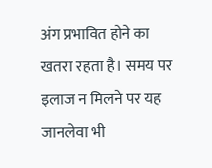अंग प्रभावित होने का खतरा रहता है। समय पर इलाज न मिलने पर यह जानलेवा भी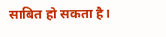साबित हो सकता है।